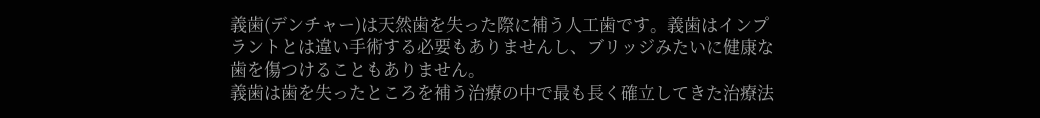義歯(デンチャー)は天然歯を失った際に補う人工歯です。義歯はインプラントとは違い手術する必要もありませんし、ブリッジみたいに健康な歯を傷つけることもありません。
義歯は歯を失ったところを補う治療の中で最も長く確立してきた治療法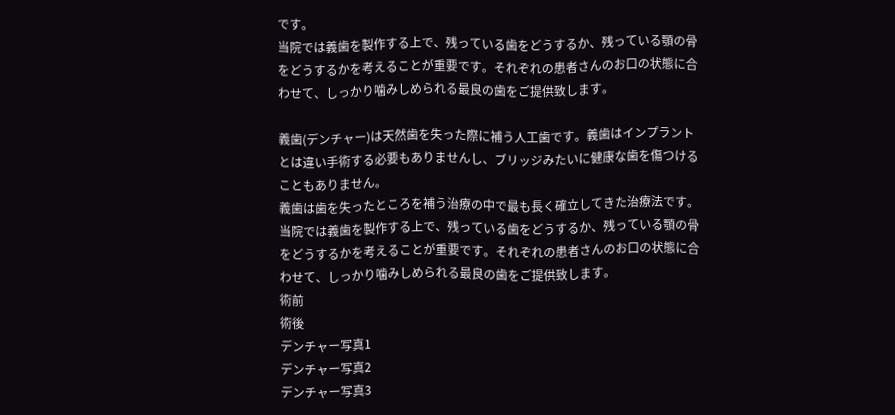です。
当院では義歯を製作する上で、残っている歯をどうするか、残っている顎の骨をどうするかを考えることが重要です。それぞれの患者さんのお口の状態に合わせて、しっかり噛みしめられる最良の歯をご提供致します。

義歯(デンチャー)は天然歯を失った際に補う人工歯です。義歯はインプラントとは違い手術する必要もありませんし、ブリッジみたいに健康な歯を傷つけることもありません。
義歯は歯を失ったところを補う治療の中で最も長く確立してきた治療法です。
当院では義歯を製作する上で、残っている歯をどうするか、残っている顎の骨をどうするかを考えることが重要です。それぞれの患者さんのお口の状態に合わせて、しっかり噛みしめられる最良の歯をご提供致します。
術前
術後
デンチャー写真1
デンチャー写真2
デンチャー写真3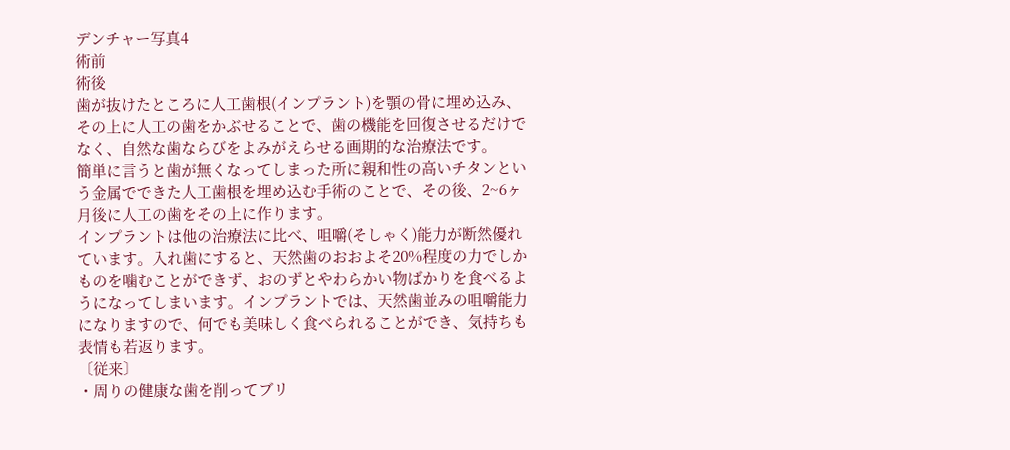デンチャー写真4
術前
術後
歯が抜けたところに人工歯根(インプラント)を顎の骨に埋め込み、その上に人工の歯をかぶせることで、歯の機能を回復させるだけでなく、自然な歯ならびをよみがえらせる画期的な治療法です。
簡単に言うと歯が無くなってしまった所に親和性の高いチタンという金属でできた人工歯根を埋め込む手術のことで、その後、2~6ヶ月後に人工の歯をその上に作ります。
インプラントは他の治療法に比べ、咀嚼(そしゃく)能力が断然優れています。入れ歯にすると、天然歯のおおよそ20%程度の力でしかものを噛むことができず、おのずとやわらかい物ばかりを食べるようになってしまいます。インプラントでは、天然歯並みの咀嚼能力になりますので、何でも美味しく食べられることができ、気持ちも表情も若返ります。
〔従来〕
・周りの健康な歯を削ってブリ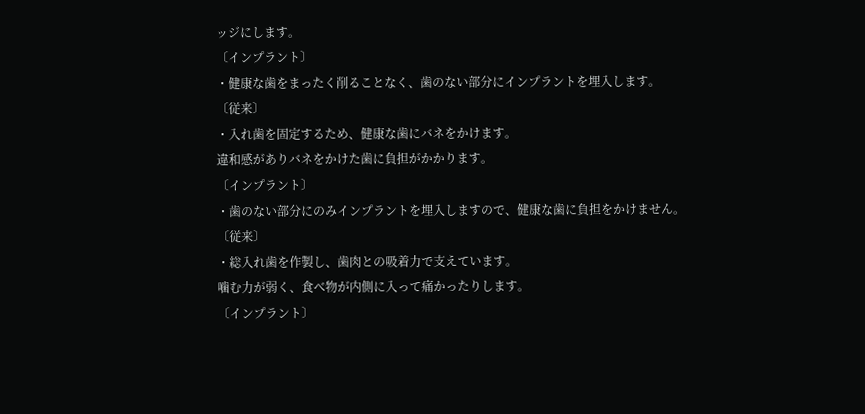ッジにします。
〔インプラント〕
・健康な歯をまったく削ることなく、歯のない部分にインプラントを埋入します。
〔従来〕
・入れ歯を固定するため、健康な歯にバネをかけます。
違和感がありバネをかけた歯に負担がかかります。
〔インプラント〕
・歯のない部分にのみインプラントを埋入しますので、健康な歯に負担をかけません。
〔従来〕
・総入れ歯を作製し、歯肉との吸着力で支えています。
噛む力が弱く、食べ物が内側に入って痛かったりします。
〔インプラント〕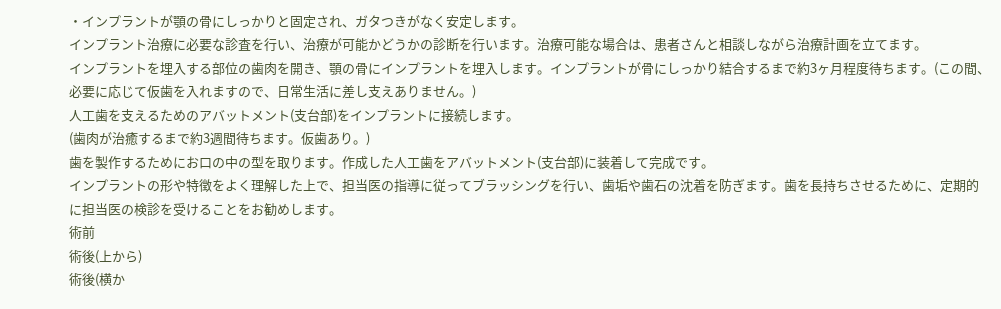・インプラントが顎の骨にしっかりと固定され、ガタつきがなく安定します。
インプラント治療に必要な診査を行い、治療が可能かどうかの診断を行います。治療可能な場合は、患者さんと相談しながら治療計画を立てます。
インプラントを埋入する部位の歯肉を開き、顎の骨にインプラントを埋入します。インプラントが骨にしっかり結合するまで約3ヶ月程度待ちます。(この間、必要に応じて仮歯を入れますので、日常生活に差し支えありません。)
人工歯を支えるためのアバットメント(支台部)をインプラントに接続します。
(歯肉が治癒するまで約3週間待ちます。仮歯あり。)
歯を製作するためにお口の中の型を取ります。作成した人工歯をアバットメント(支台部)に装着して完成です。
インプラントの形や特徴をよく理解した上で、担当医の指導に従ってブラッシングを行い、歯垢や歯石の沈着を防ぎます。歯を長持ちさせるために、定期的に担当医の検診を受けることをお勧めします。
術前
術後(上から)
術後(横か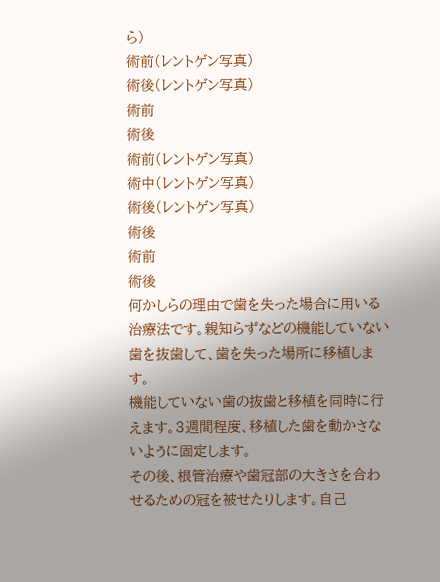ら)
術前(レントゲン写真)
術後(レントゲン写真)
術前
術後
術前(レントゲン写真)
術中(レントゲン写真)
術後(レントゲン写真)
術後
術前
術後
何かしらの理由で歯を失った場合に用いる治療法です。親知らずなどの機能していない歯を抜歯して、歯を失った場所に移植します。
機能していない歯の抜歯と移植を同時に行えます。3週間程度、移植した歯を動かさないように固定します。
その後、根管治療や歯冠部の大きさを合わせるための冠を被せたりします。自己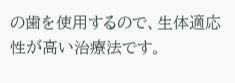の歯を使用するので、生体適応性が高い治療法です。